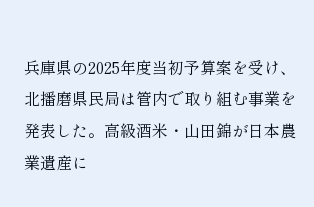兵庫県の2025年度当初予算案を受け、北播磨県民局は管内で取り組む事業を発表した。高級酒米・山田錦が日本農業遺産に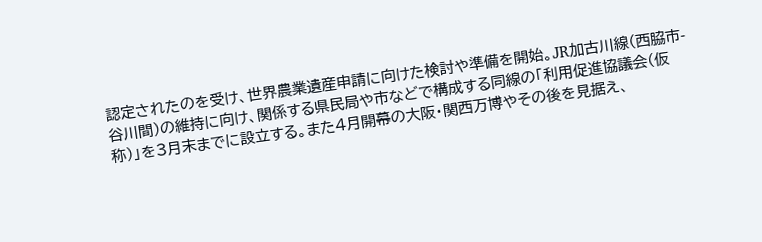認定されたのを受け、世界農業遺産申請に向けた検討や準備を開始。JR加古川線(西脇市-谷川間)の維持に向け、関係する県民局や市などで構成する同線の「利用促進協議会(仮称)」を3月末までに設立する。また4月開幕の大阪・関西万博やその後を見据え、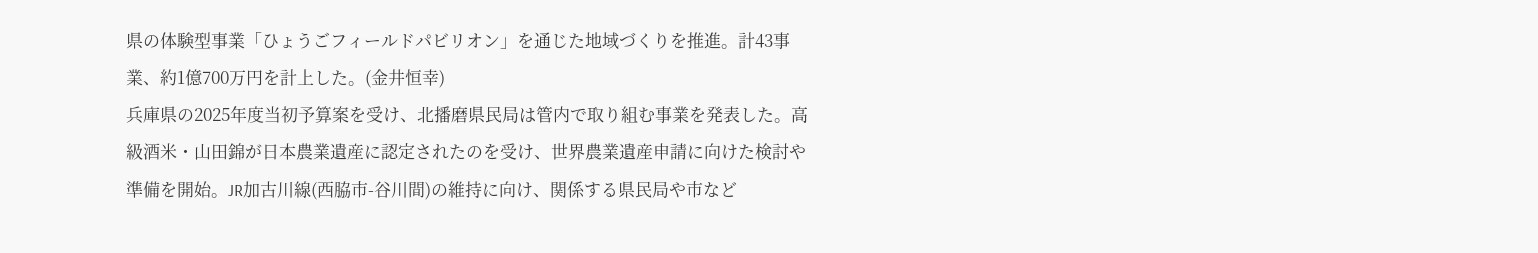県の体験型事業「ひょうごフィールドパビリオン」を通じた地域づくりを推進。計43事業、約1億700万円を計上した。(金井恒幸)
兵庫県の2025年度当初予算案を受け、北播磨県民局は管内で取り組む事業を発表した。高級酒米・山田錦が日本農業遺産に認定されたのを受け、世界農業遺産申請に向けた検討や準備を開始。JR加古川線(西脇市-谷川間)の維持に向け、関係する県民局や市など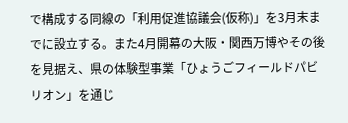で構成する同線の「利用促進協議会(仮称)」を3月末までに設立する。また4月開幕の大阪・関西万博やその後を見据え、県の体験型事業「ひょうごフィールドパビリオン」を通じ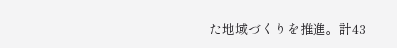た地域づくりを推進。計43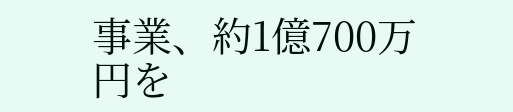事業、約1億700万円を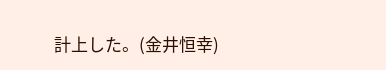計上した。(金井恒幸)